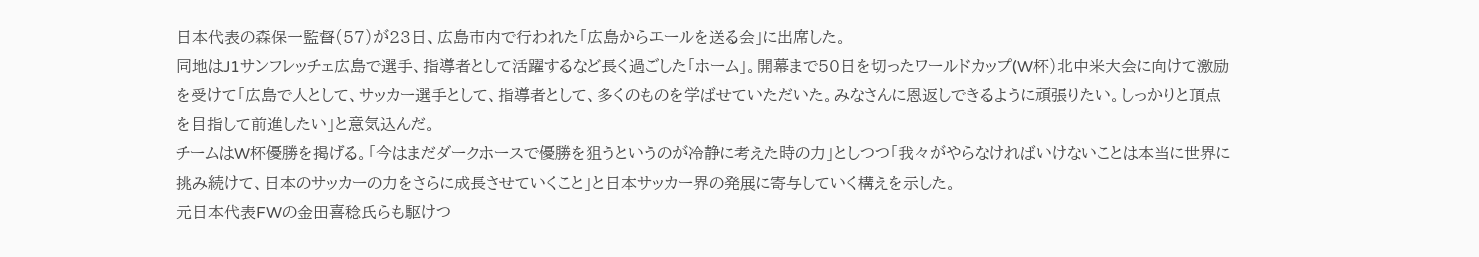日本代表の森保一監督(57)が23日、広島市内で行われた「広島からエールを送る会」に出席した。
同地はJ1サンフレッチェ広島で選手、指導者として活躍するなど長く過ごした「ホーム」。開幕まで50日を切ったワールドカップ(W杯)北中米大会に向けて激励を受けて「広島で人として、サッカー選手として、指導者として、多くのものを学ばせていただいた。みなさんに恩返しできるように頑張りたい。しっかりと頂点を目指して前進したい」と意気込んだ。
チームはW杯優勝を掲げる。「今はまだダークホースで優勝を狙うというのが冷静に考えた時の力」としつつ「我々がやらなければいけないことは本当に世界に挑み続けて、日本のサッカーの力をさらに成長させていくこと」と日本サッカー界の発展に寄与していく構えを示した。
元日本代表FWの金田喜稔氏らも駆けつ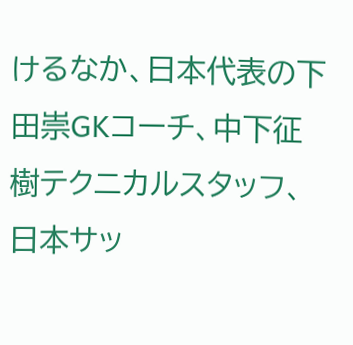けるなか、日本代表の下田崇GKコーチ、中下征樹テクニカルスタッフ、日本サッ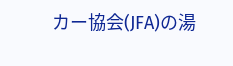カー協会(JFA)の湯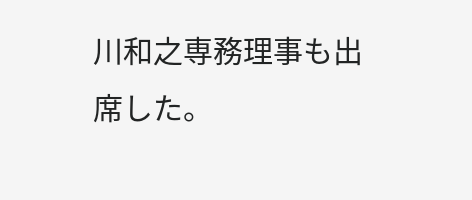川和之専務理事も出席した。